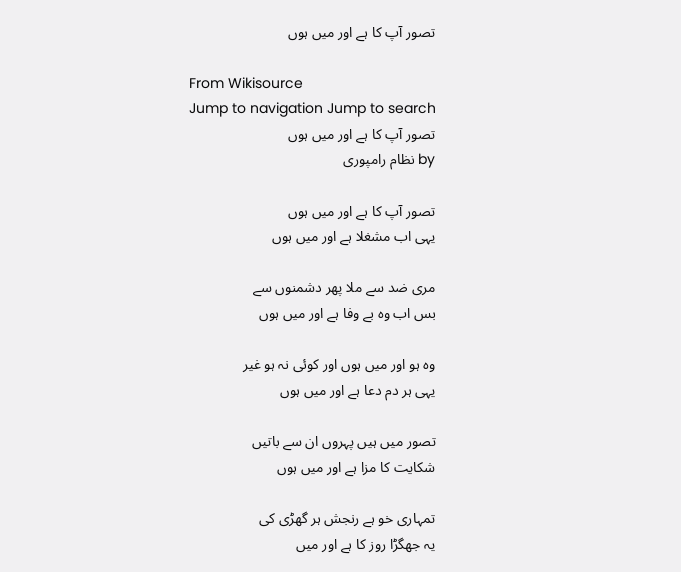تصور آپ کا ہے اور میں ہوں

From Wikisource
Jump to navigation Jump to search
تصور آپ کا ہے اور میں ہوں
by نظام رامپوری

تصور آپ کا ہے اور میں ہوں
یہی اب مشغلا ہے اور میں ہوں

مری ضد سے ملا پھر دشمنوں سے
بس اب وہ بے وفا ہے اور میں ہوں

وہ ہو اور میں ہوں اور کوئی نہ ہو غیر
یہی ہر دم دعا ہے اور میں ہوں

تصور میں ہیں پہروں ان سے باتیں
شکایت کا مزا ہے اور میں ہوں

تمہاری خو ہے رنجش ہر گھڑی کی
یہ جھگڑا روز کا ہے اور میں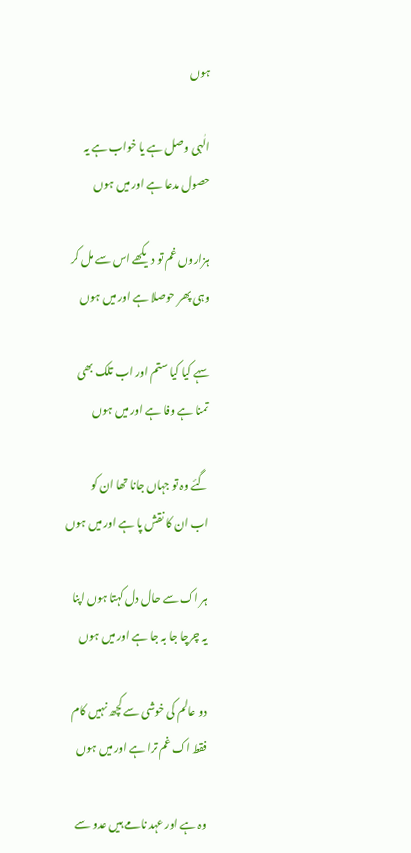ہوں

الٰہی وصل ہے یا خواب ہے یہ
حصول مدعا ہے اور میں ہوں

ہزاروں غم تو دیکھے اس سے مل کر
وہی پھر حوصلا ہے اور میں ہوں

سہے کیا کیا ستم اور اب تلک بھی
تمنا ہے وفا ہے اور میں ہوں

گئے وہ تو جہاں جانا تھا ان کو
اب ان کا نقش پا ہے اور میں ہوں

ہر اک سے حال دل کہتا ہوں اپنا
یہ چرچا جا بہ جا ہے اور میں ہوں

دو عالم کی خوشی سے کچھ نہیں کام
فقط اک غم ترا ہے اور میں ہوں

وہ ہے اور عہد نامے ہیں عدو سے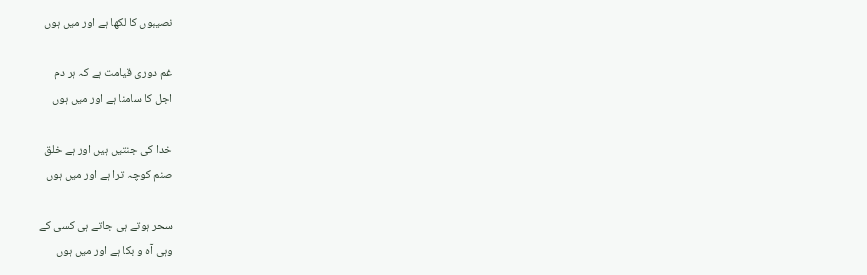نصیبوں کا لکھا ہے اور میں ہوں

غم دوری قیامت ہے کہ ہر دم
اجل کا سامنا ہے اور میں ہوں

خدا کی جنتیں ہیں اور ہے خلق
صنم کوچہ ترا ہے اور میں ہوں

سحر ہوتے ہی جاتے ہی کسی کے
وہی آہ و بکا ہے اور میں ہوں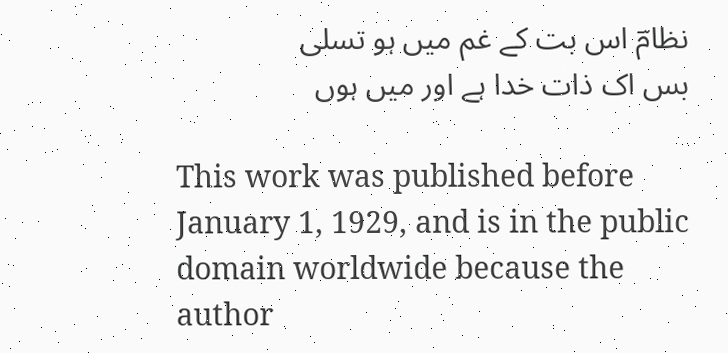نظامؔ اس بت کے غم میں ہو تسلی
بس اک ذات خدا ہے اور میں ہوں

This work was published before January 1, 1929, and is in the public domain worldwide because the author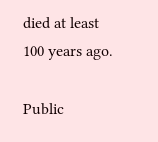died at least 100 years ago.

Public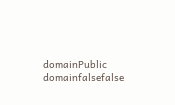domainPublic domainfalsefalse